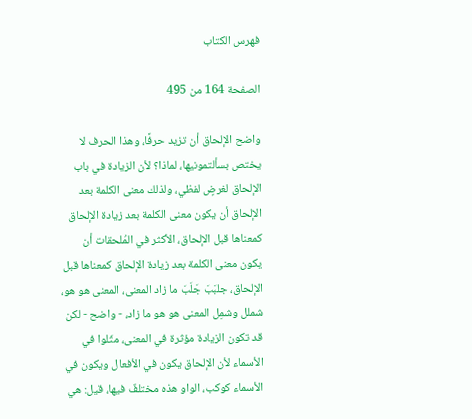فهرس الكتاب

الصفحة 164 من 495

واضح الإلحاق أن تزيد حرفًا، وهذا الحرف لا يختص بسألتمونيها، لماذا؟ لأن الزيادة في باب الإلحاق لغرضٍ لفظي، ولذلك معنى الكلمة بعد الإلحاق أن يكون معنى الكلمة بعد زيادة الإلحاق كمعناها قبل الإلحاق، الأكثر في المُلحقات أن يكون معنى الكلمة بعد زيادة الإلحاق كمعناها قبل الإلحاق، جلبَبَ جَلَبَ ما زاد المعنى، المعنى هو هو، شملل وشمِل المعنى هو هو ما زاد، - واضح - لكن قد تكون الزيادة مؤثرة في المعنى، مثّلوا في الأسماء لأن الإلحاق يكون في الأفعال ويكون في الأسماء كوكب، الواو هذه مختلفٌ فيها، قيل: هي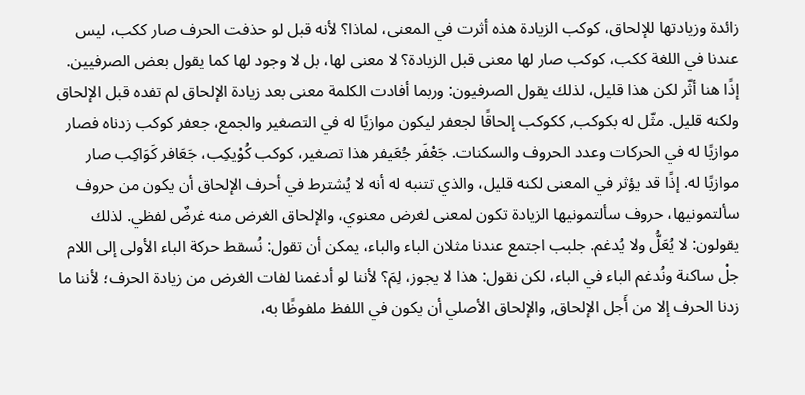زائدة وزيادتها للإلحاق، كوكب الزيادة هذه أثرت في المعنى، لماذا؟ لأنه قبل لو حذفت الحرف صار ككب، ليس عندنا في اللغة ككب، كوكب صار لها معنى قبل الزيادة؟ لا معنى لها، بل لا وجود لها كما يقول بعض الصرفيين. إذًا هنا أثّر لكن هذا قليل، لذلك يقول الصرفيون: وربما أفادت الكلمة معنى بعد زيادة الإلحاق لم تفده قبل الإلحاق ولكنه قليل. مثّل له بكوكب, ككوكب إلحاقًا لجعفر ليكون موازيًا له في التصغير والجمع، جعفر كوكب زدناه فصار موازيًا له في الحركات وعدد الحروف والسكنات. جَعْفَر جُعَيفر هذا تصغير، كوكب كُوْيكِب، جَعَافر كَوَاكِب صار موازيًا له. إذًا قد يؤثر في المعنى لكنه قليل، والذي تتنبه له أنه لا يُشترط في أحرف الإلحاق أن يكون من حروف سألتمونيها، حروف سألتمونيها الزيادة تكون لمعنى لغرض معنوي، والإلحاق الغرض منه غرضٌ لفظي. لذلك يقولون: لا يُعَلُّ ولا يُدغم. جلبب اجتمع عندنا مثلان الباء والباء، يمكن أن تقول: نُسقط حركة الباء الأولى إلى اللام جلْ ساكنة ونُدغم الباء في الباء، لكن نقول: هذا لا يجوز، لِمَ؟ لأننا لو أدغمنا لفات الغرض من زيادة الحرف؛ لأننا ما زدنا الحرف إلا من أَجل الإلحاق, والإلحاق الأصلي أن يكون في اللفظ ملفوظًا به،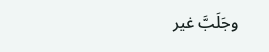وجَلَبَّ غير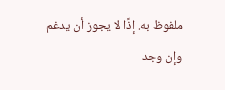ملفوظ به. إذًا لا يجوز أن يدغم وإن وجد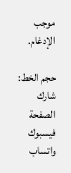موجب الإدغام.

حجم الخط:
شارك الصفحة
فيسبوك واتساب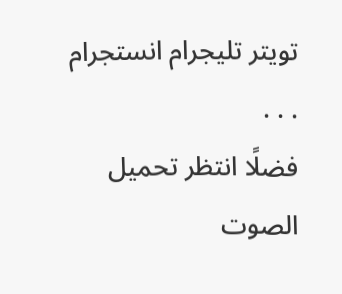تويتر تليجرام انستجرام
. . .
فضلًا انتظر تحميل الصوت